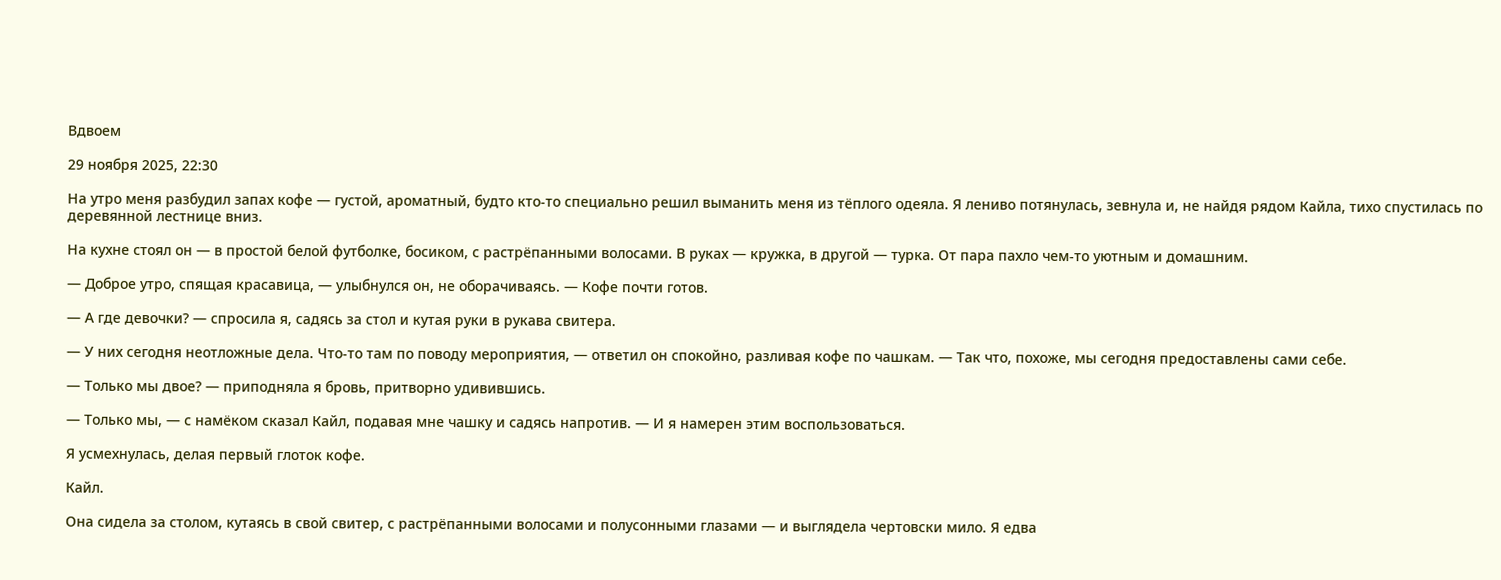Вдвоем

29 ноября 2025, 22:30

На утро меня разбудил запах кофе — густой, ароматный, будто кто-то специально решил выманить меня из тёплого одеяла. Я лениво потянулась, зевнула и, не найдя рядом Кайла, тихо спустилась по деревянной лестнице вниз.

На кухне стоял он — в простой белой футболке, босиком, с растрёпанными волосами. В руках — кружка, в другой — турка. От пара пахло чем-то уютным и домашним.

— Доброе утро, спящая красавица, — улыбнулся он, не оборачиваясь. — Кофе почти готов.

— А где девочки? — спросила я, садясь за стол и кутая руки в рукава свитера.

— У них сегодня неотложные дела. Что-то там по поводу мероприятия, — ответил он спокойно, разливая кофе по чашкам. — Так что, похоже, мы сегодня предоставлены сами себе.

— Только мы двое? — приподняла я бровь, притворно удивившись.

— Только мы, — с намёком сказал Кайл, подавая мне чашку и садясь напротив. — И я намерен этим воспользоваться.

Я усмехнулась, делая первый глоток кофе.

Кайл.

Она сидела за столом, кутаясь в свой свитер, с растрёпанными волосами и полусонными глазами — и выглядела чертовски мило. Я едва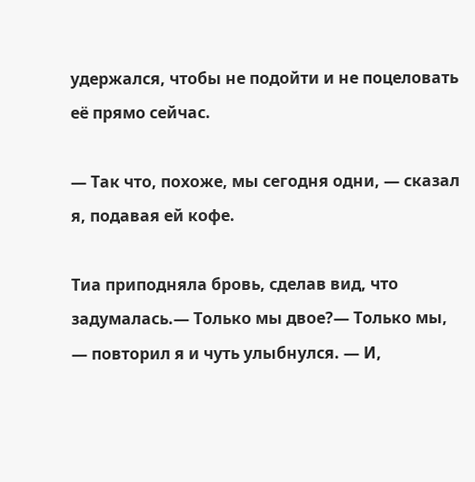удержался, чтобы не подойти и не поцеловать её прямо сейчас.

— Так что, похоже, мы сегодня одни, — сказал я, подавая ей кофе.

Тиа приподняла бровь, сделав вид, что задумалась.— Только мы двое?— Только мы, — повторил я и чуть улыбнулся. — И,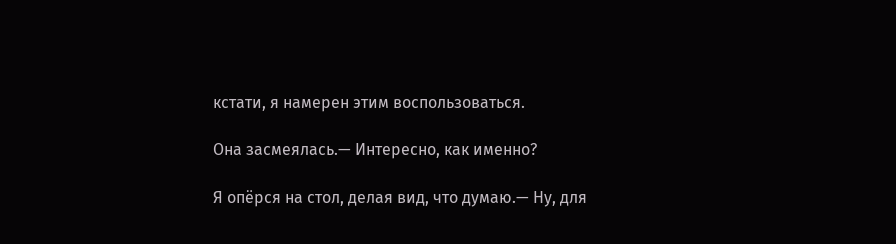кстати, я намерен этим воспользоваться.

Она засмеялась.— Интересно, как именно?

Я опёрся на стол, делая вид, что думаю.— Ну, для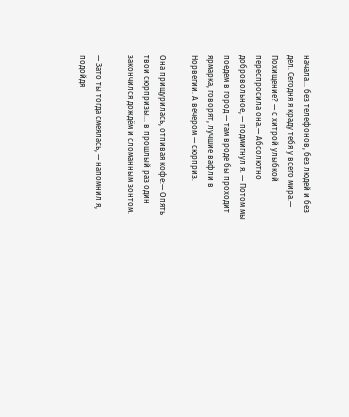начала... без телефонов, без людей и без дел. Сегодня я краду тебя у всего мира.— Похищение? — с хитрой улыбкой переспросила она.— Абсолютно добровольное, — подмигнул я. — Потом мы поедем в город — там вроде бы проходит ярмарка, говорят, лучшие вафли в Норвегии. А вечером — сюрприз.

Она прищурилась, отпивая кофе:— Опять твои сюрпризы... в прошлый раз один закончился дождём и сломанным зонтoм.

— Зато ты тогда смеялась, — напомнил я, подойдя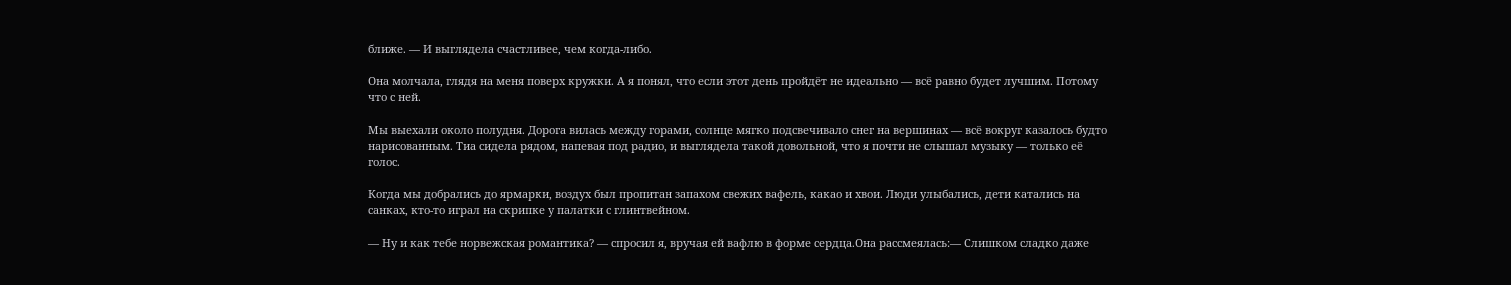ближе. — И выглядела счастливее, чем когда-либо.

Она молчала, глядя на меня поверх кружки. А я понял, что если этот день пройдёт не идеально — всё равно будет лучшим. Потому что с ней.

Мы выехали около полудня. Дорога вилась между горами, солнце мягко подсвечивало снег на вершинах — всё вокруг казалось будто нарисованным. Тиа сидела рядом, напевая под радио, и выглядела такой довольной, что я почти не слышал музыку — только её голос.

Когда мы добрались до ярмарки, воздух был пропитан запахом свежих вафель, какао и хвои. Люди улыбались, дети катались на санках, кто-то играл на скрипке у палатки с глинтвейном.

— Ну и как тебе норвежская романтика? — спросил я, вручая ей вафлю в форме сердца.Она рассмеялась:— Слишком сладко даже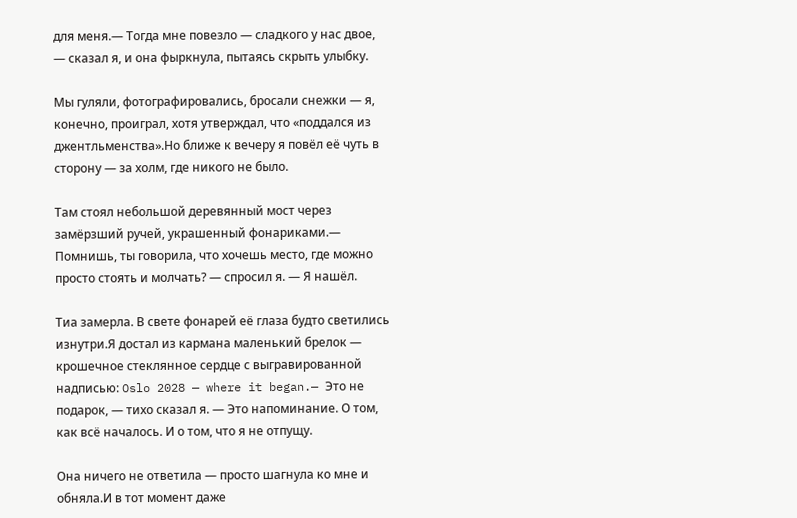для меня.— Тогда мне повезло — сладкого у нас двое, — сказал я, и она фыркнула, пытаясь скрыть улыбку.

Мы гуляли, фотографировались, бросали снежки — я, конечно, проиграл, хотя утверждал, что «поддался из джентльменства».Но ближе к вечеру я повёл её чуть в сторону — за холм, где никого не было.

Там стоял небольшой деревянный мост через замёрзший ручей, украшенный фонариками.— Помнишь, ты говорила, что хочешь место, где можно просто стоять и молчать? — спросил я. — Я нашёл.

Тиа замерла. В свете фонарей её глаза будто светились изнутри.Я достал из кармана маленький брелок — крошечное стеклянное сердце с выгравированной надписью: Oslo 2028 — where it began.— Это не подарок, — тихо сказал я. — Это напоминание. О том, как всё началось. И о том, что я не отпущу.

Она ничего не ответила — просто шагнула ко мне и обняла.И в тот момент даже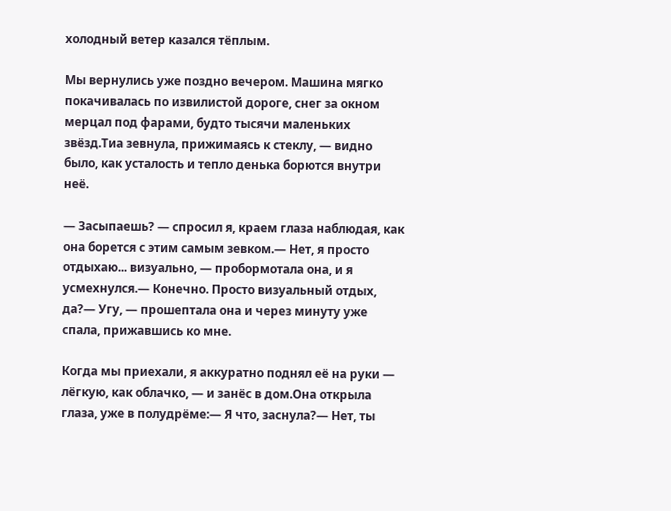холодный ветер казался тёплым.

Мы вернулись уже поздно вечером. Машина мягко покачивалась по извилистой дороге, снег за окном мерцал под фарами, будто тысячи маленьких звёзд.Тиа зевнула, прижимаясь к стеклу, — видно было, как усталость и тепло денька борются внутри неё.

— Засыпаешь? — спросил я, краем глаза наблюдая, как она борется с этим самым зевком.— Нет, я просто отдыхаю... визуально, — пробормотала она, и я усмехнулся.— Конечно. Просто визуальный отдых, да?— Угу, — прошептала она и через минуту уже спала, прижавшись ко мне.

Когда мы приехали, я аккуратно поднял её на руки — лёгкую, как облачко, — и занёс в дом.Она открыла глаза, уже в полудрёме:— Я что, заснула?— Нет, ты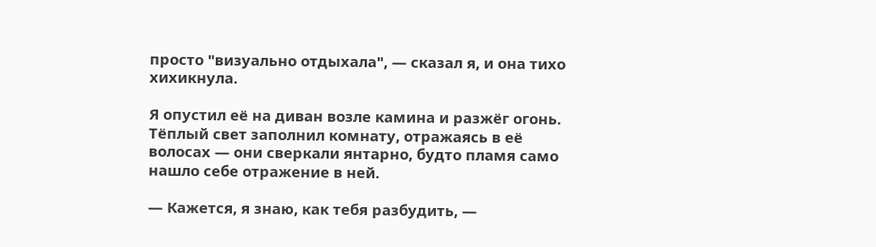просто "визуально отдыхала", — сказал я, и она тихо хихикнула.

Я опустил её на диван возле камина и разжёг огонь. Тёплый свет заполнил комнату, отражаясь в её волосах — они сверкали янтарно, будто пламя само нашло себе отражение в ней.

— Кажется, я знаю, как тебя разбудить, —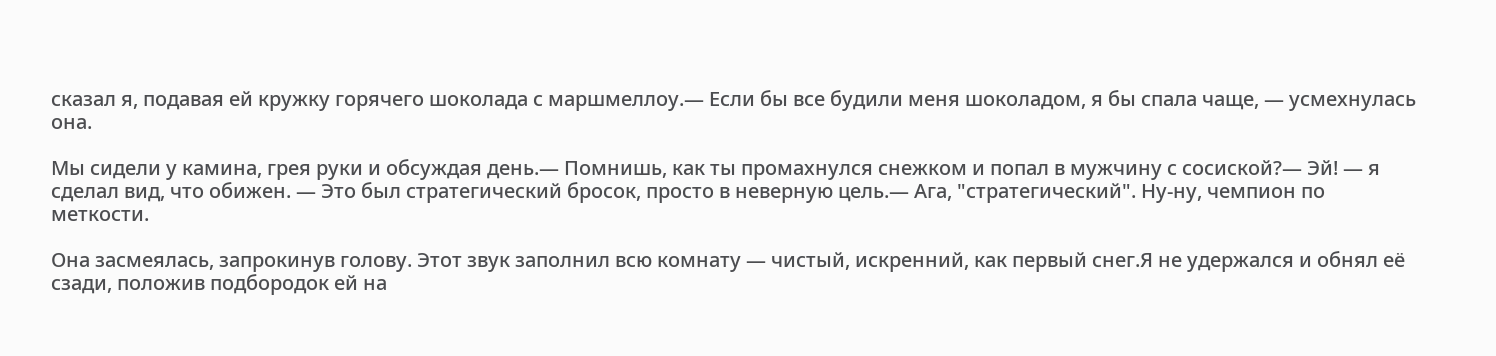сказал я, подавая ей кружку горячего шоколада с маршмеллоу.— Если бы все будили меня шоколадом, я бы спала чаще, — усмехнулась она.

Мы сидели у камина, грея руки и обсуждая день.— Помнишь, как ты промахнулся снежком и попал в мужчину с сосиской?— Эй! — я сделал вид, что обижен. — Это был стратегический бросок, просто в неверную цель.— Ага, "стратегический". Ну-ну, чемпион по меткости.

Она засмеялась, запрокинув голову. Этот звук заполнил всю комнату — чистый, искренний, как первый снег.Я не удержался и обнял её сзади, положив подбородок ей на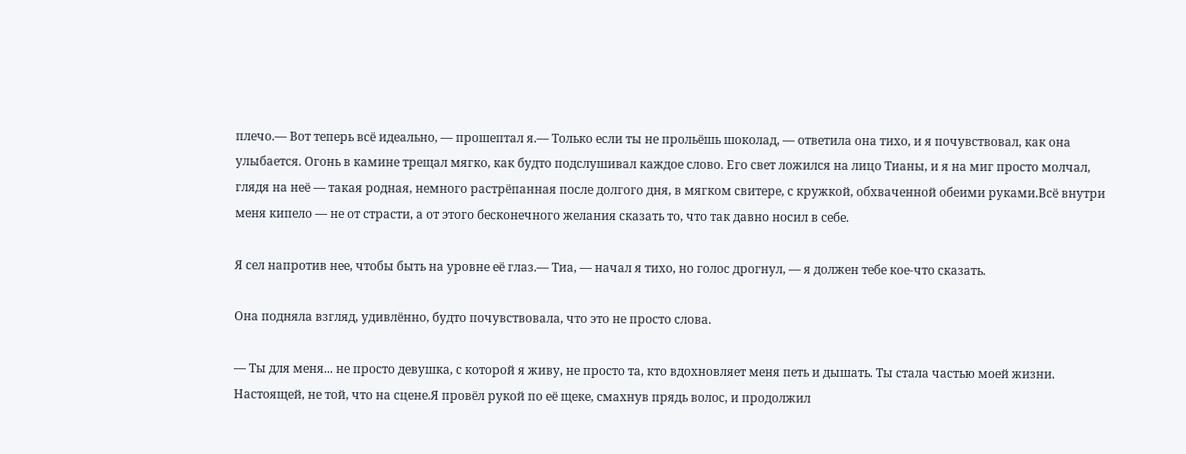плечо.— Вот теперь всё идеально, — прошептал я.— Только если ты не прольёшь шоколад, — ответила она тихо, и я почувствовал, как она улыбается. Огонь в камине трещал мягко, как будто подслушивал каждое слово. Его свет ложился на лицо Тианы, и я на миг просто молчал, глядя на неё — такая родная, немного растрёпанная после долгого дня, в мягком свитере, с кружкой, обхваченной обеими руками.Всё внутри меня кипело — не от страсти, а от этого бесконечного желания сказать то, что так давно носил в себе.

Я сел напротив нее, чтобы быть на уровне её глаз.— Тиа, — начал я тихо, но голос дрогнул, — я должен тебе кое-что сказать.

Она подняла взгляд, удивлённо, будто почувствовала, что это не просто слова.

— Ты для меня... не просто девушка, с которой я живу, не просто та, кто вдохновляет меня петь и дышать. Ты стала частью моей жизни. Настоящей, не той, что на сцене.Я провёл рукой по её щеке, смахнув прядь волос, и продолжил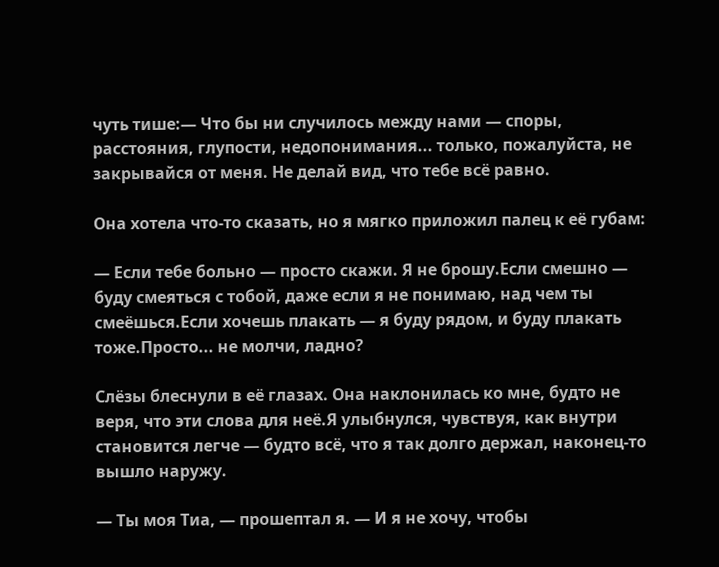чуть тише:— Что бы ни случилось между нами — споры, расстояния, глупости, недопонимания... только, пожалуйста, не закрывайся от меня. Не делай вид, что тебе всё равно.

Она хотела что-то сказать, но я мягко приложил палец к её губам:

— Если тебе больно — просто скажи. Я не брошу.Если смешно — буду смеяться с тобой, даже если я не понимаю, над чем ты смеёшься.Если хочешь плакать — я буду рядом, и буду плакать тоже.Просто... не молчи, ладно?

Слёзы блеснули в её глазах. Она наклонилась ко мне, будто не веря, что эти слова для неё.Я улыбнулся, чувствуя, как внутри становится легче — будто всё, что я так долго держал, наконец-то вышло наружу.

— Ты моя Тиа, — прошептал я. — И я не хочу, чтобы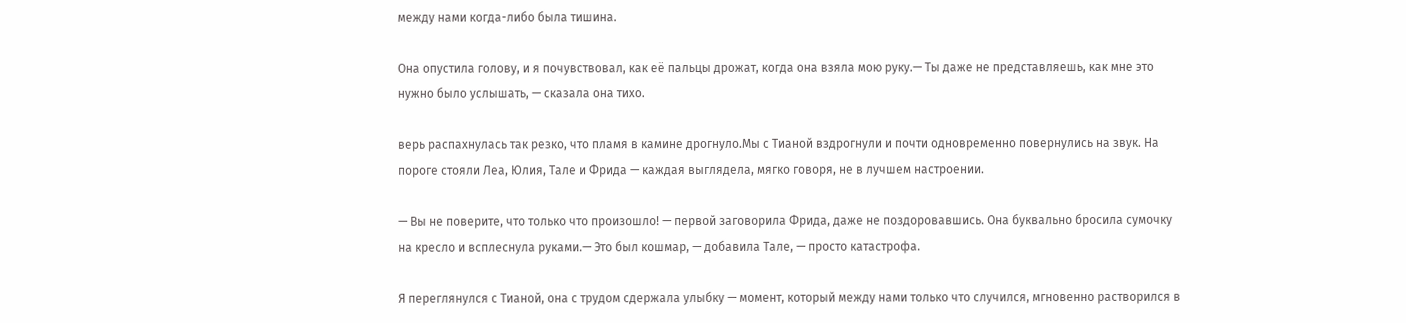между нами когда-либо была тишина.

Она опустила голову, и я почувствовал, как её пальцы дрожат, когда она взяла мою руку.— Ты даже не представляешь, как мне это нужно было услышать, — сказала она тихо.

верь распахнулась так резко, что пламя в камине дрогнуло.Мы с Тианой вздрогнули и почти одновременно повернулись на звук. На пороге стояли Леа, Юлия, Тале и Фрида — каждая выглядела, мягко говоря, не в лучшем настроении.

— Вы не поверите, что только что произошло! — первой заговорила Фрида, даже не поздоровавшись. Она буквально бросила сумочку на кресло и всплеснула руками.— Это был кошмар, — добавила Тале, — просто катастрофа.

Я переглянулся с Тианой, она с трудом сдержала улыбку — момент, который между нами только что случился, мгновенно растворился в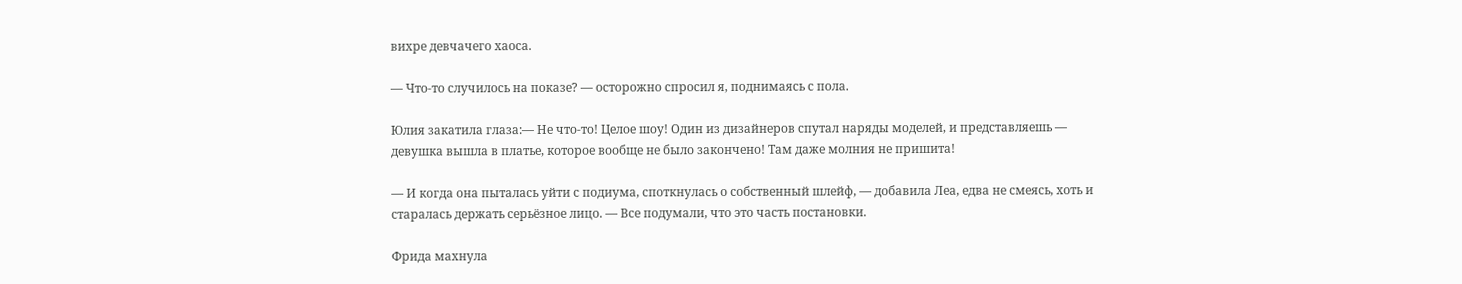вихре девчачего хаоса.

— Что-то случилось на показе? — осторожно спросил я, поднимаясь с пола.

Юлия закатила глаза:— Не что-то! Целое шоу! Один из дизайнеров спутал наряды моделей, и представляешь — девушка вышла в платье, которое вообще не было закончено! Там даже молния не пришита!

— И когда она пыталась уйти с подиума, споткнулась о собственный шлейф, — добавила Леа, едва не смеясь, хоть и старалась держать серьёзное лицо. — Все подумали, что это часть постановки.

Фрида махнула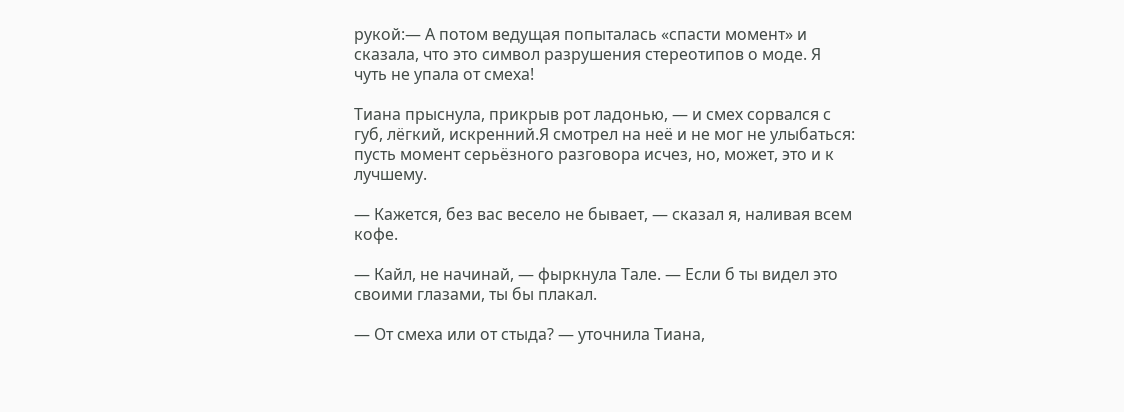рукой:— А потом ведущая попыталась «спасти момент» и сказала, что это символ разрушения стереотипов о моде. Я чуть не упала от смеха!

Тиана прыснула, прикрыв рот ладонью, — и смех сорвался с губ, лёгкий, искренний.Я смотрел на неё и не мог не улыбаться: пусть момент серьёзного разговора исчез, но, может, это и к лучшему.

— Кажется, без вас весело не бывает, — сказал я, наливая всем кофе.

— Кайл, не начинай, — фыркнула Тале. — Если б ты видел это своими глазами, ты бы плакал.

— От смеха или от стыда? — уточнила Тиана,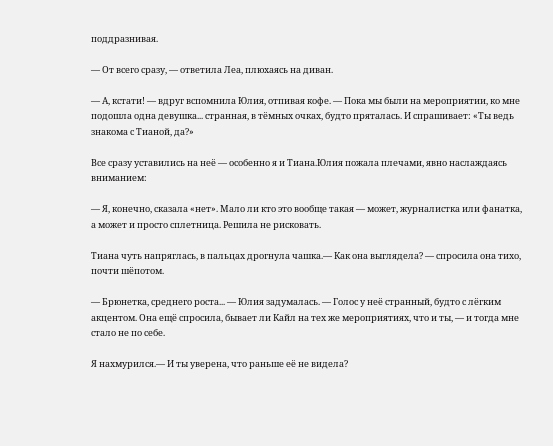поддразнивая.

— От всего сразу, — ответила Леа, плюхаясь на диван.

— А, кстати! — вдруг вспомнила Юлия, отпивая кофе. — Пока мы были на мероприятии, ко мне подошла одна девушка... странная, в тёмных очках, будто пряталась. И спрашивает: «Ты ведь знакома с Тианой, да?»

Все сразу уставились на неё — особенно я и Тиана.Юлия пожала плечами, явно наслаждаясь вниманием:

— Я, конечно, сказала «нет». Мало ли кто это вообще такая — может, журналистка или фанатка, а может и просто сплетница. Решила не рисковать.

Тиана чуть напряглась, в пальцах дрогнула чашка.— Как она выглядела? — спросила она тихо, почти шёпотом.

— Брюнетка, среднего роста... — Юлия задумалась. — Голос у неё странный, будто с лёгким акцентом. Она ещё спросила, бывает ли Кайл на тех же мероприятиях, что и ты, — и тогда мне стало не по себе.

Я нахмурился.— И ты уверена, что раньше её не видела?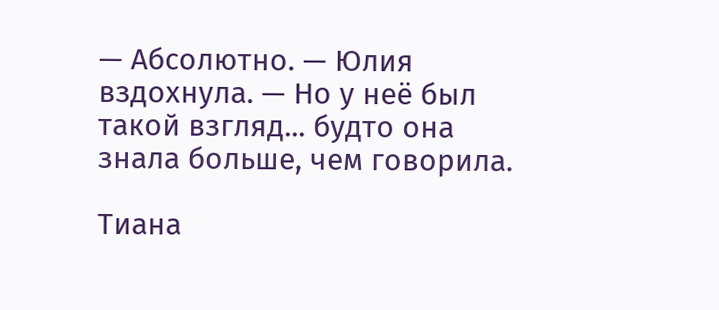— Абсолютно. — Юлия вздохнула. — Но у неё был такой взгляд... будто она знала больше, чем говорила.

Тиана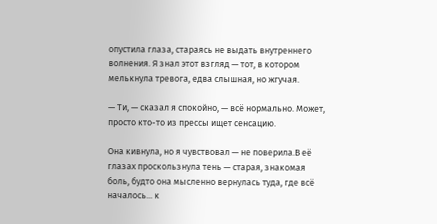опустила глаза, стараясь не выдать внутреннего волнения. Я знал этот взгляд — тот, в котором мелькнула тревога, едва слышная, но жгучая.

— Ти, — сказал я спокойно, — всё нормально. Может, просто кто-то из прессы ищет сенсацию.

Она кивнула, но я чувствовал — не поверила.В её глазах проскользнула тень — старая, знакомая боль, будто она мысленно вернулась туда, где всё началось... к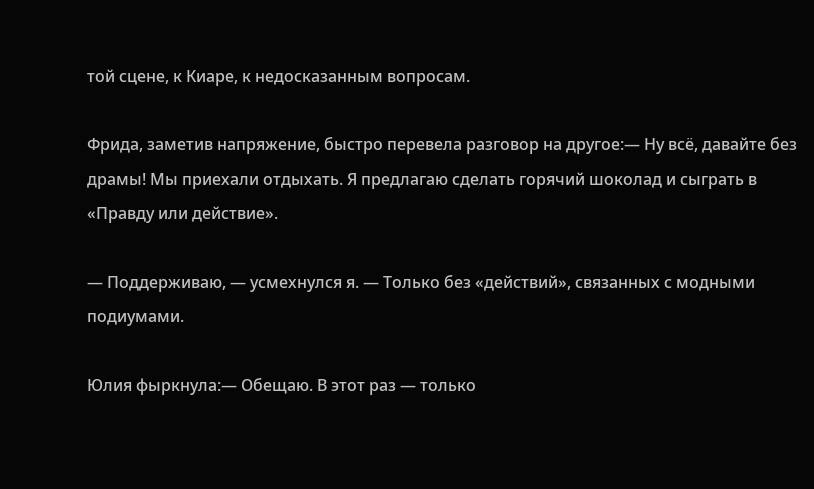той сцене, к Киаре, к недосказанным вопросам.

Фрида, заметив напряжение, быстро перевела разговор на другое:— Ну всё, давайте без драмы! Мы приехали отдыхать. Я предлагаю сделать горячий шоколад и сыграть в «Правду или действие».

— Поддерживаю, — усмехнулся я. — Только без «действий», связанных с модными подиумами.

Юлия фыркнула:— Обещаю. В этот раз — только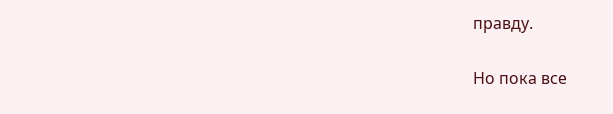правду.

Но пока все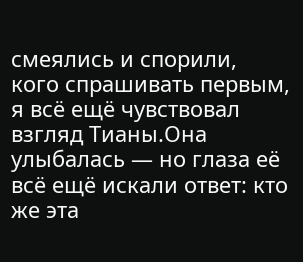смеялись и спорили, кого спрашивать первым, я всё ещё чувствовал взгляд Тианы.Она улыбалась — но глаза её всё ещё искали ответ: кто же эта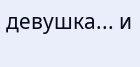девушка... и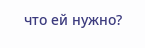что ей нужно?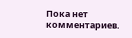Пока нет комментариев.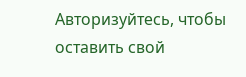Авторизуйтесь, чтобы оставить свой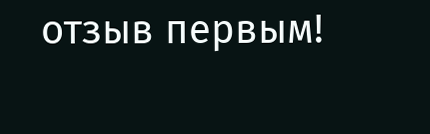отзыв первым!